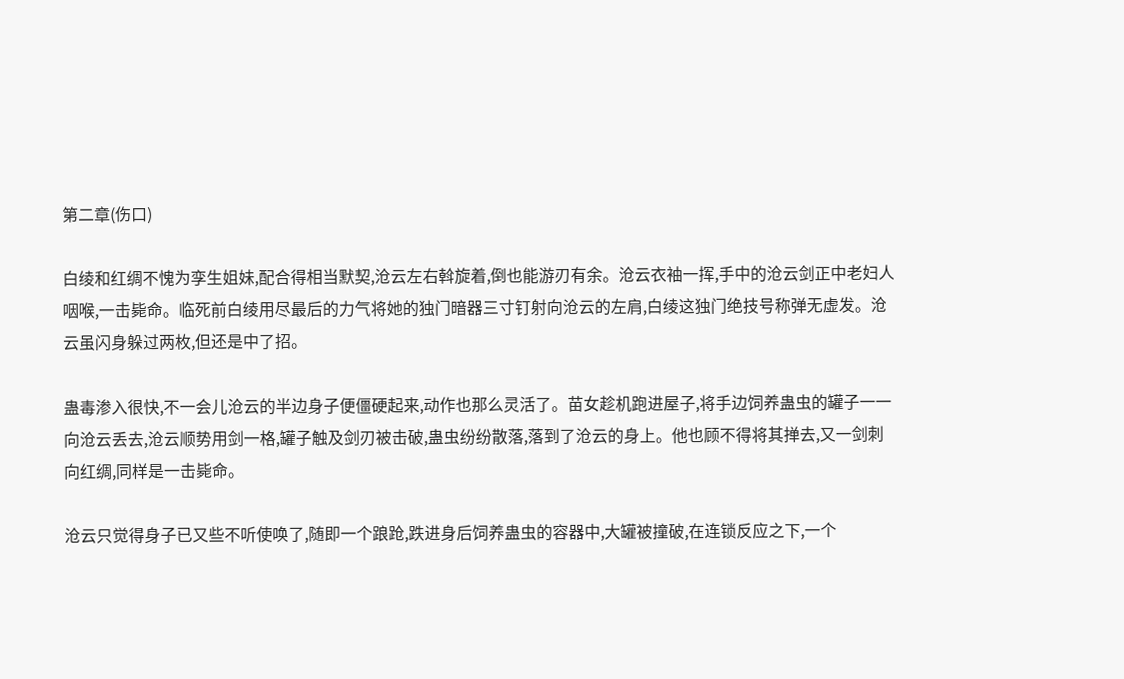第二章(伤口)

白绫和红绸不愧为孪生姐妹,配合得相当默契,沧云左右斡旋着,倒也能游刃有余。沧云衣袖一挥,手中的沧云剑正中老妇人咽喉,一击毙命。临死前白绫用尽最后的力气将她的独门暗器三寸钉射向沧云的左肩,白绫这独门绝技号称弹无虚发。沧云虽闪身躲过两枚,但还是中了招。

蛊毒渗入很快,不一会儿沧云的半边身子便僵硬起来,动作也那么灵活了。苗女趁机跑进屋子,将手边饲养蛊虫的罐子一一向沧云丢去,沧云顺势用剑一格,罐子触及剑刃被击破,蛊虫纷纷散落,落到了沧云的身上。他也顾不得将其掸去,又一剑刺向红绸,同样是一击毙命。

沧云只觉得身子已又些不听使唤了,随即一个踉跄,跌进身后饲养蛊虫的容器中,大罐被撞破,在连锁反应之下,一个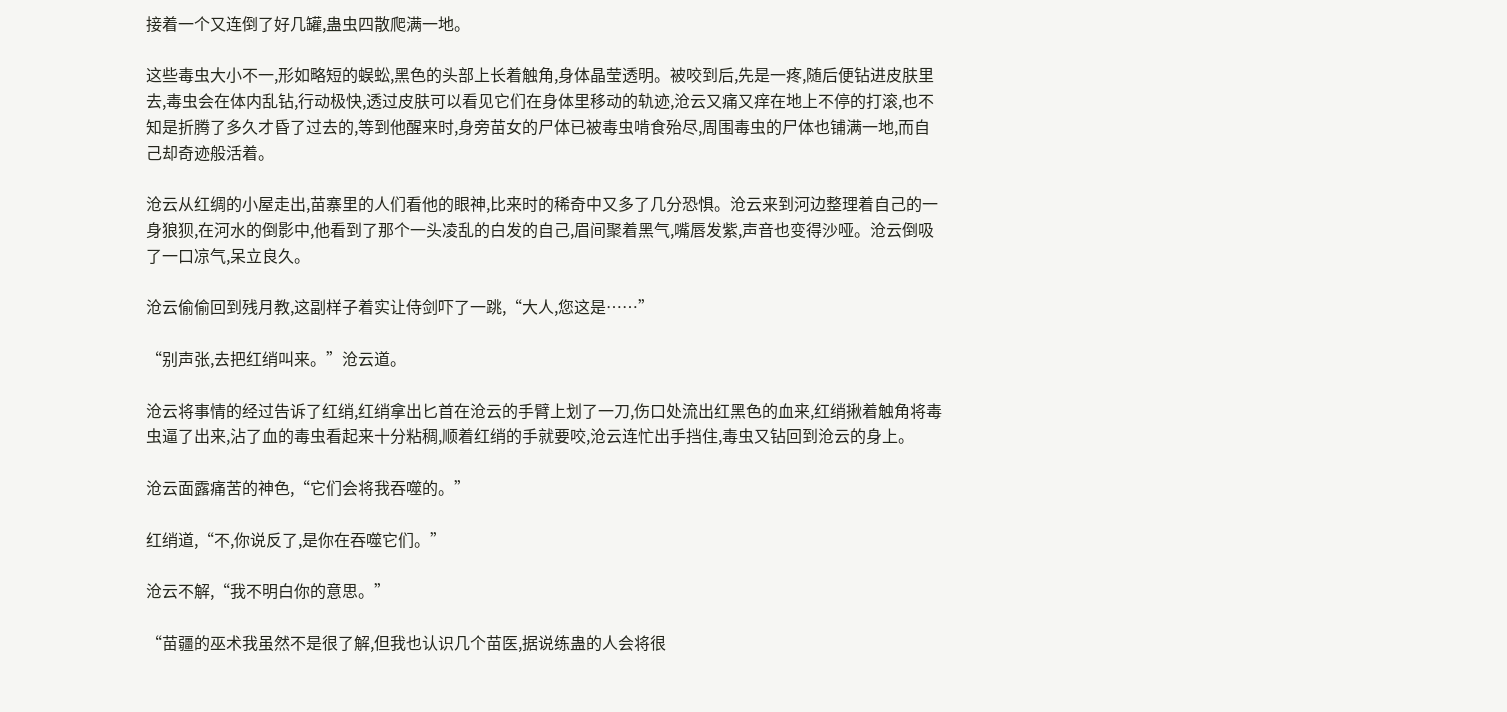接着一个又连倒了好几罐,蛊虫四散爬满一地。

这些毒虫大小不一,形如略短的蜈蚣,黑色的头部上长着触角,身体晶莹透明。被咬到后,先是一疼,随后便钻进皮肤里去,毒虫会在体内乱钻,行动极快,透过皮肤可以看见它们在身体里移动的轨迹,沧云又痛又痒在地上不停的打滚,也不知是折腾了多久才昏了过去的,等到他醒来时,身旁苗女的尸体已被毒虫啃食殆尽,周围毒虫的尸体也铺满一地,而自己却奇迹般活着。

沧云从红绸的小屋走出,苗寨里的人们看他的眼神,比来时的稀奇中又多了几分恐惧。沧云来到河边整理着自己的一身狼狈,在河水的倒影中,他看到了那个一头凌乱的白发的自己,眉间聚着黑气,嘴唇发紫,声音也变得沙哑。沧云倒吸了一口凉气,呆立良久。

沧云偷偷回到残月教,这副样子着实让侍剑吓了一跳,“大人,您这是……”

“别声张,去把红绡叫来。”沧云道。

沧云将事情的经过告诉了红绡,红绡拿出匕首在沧云的手臂上划了一刀,伤口处流出红黑色的血来,红绡揪着触角将毒虫逼了出来,沾了血的毒虫看起来十分粘稠,顺着红绡的手就要咬,沧云连忙出手挡住,毒虫又钻回到沧云的身上。

沧云面露痛苦的神色,“它们会将我吞噬的。”

红绡道,“不,你说反了,是你在吞噬它们。”

沧云不解,“我不明白你的意思。”

“苗疆的巫术我虽然不是很了解,但我也认识几个苗医,据说练蛊的人会将很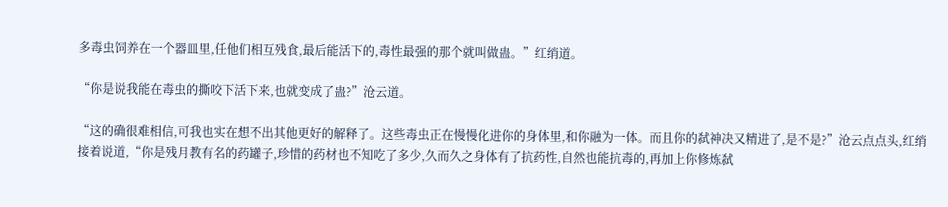多毒虫饲养在一个器皿里,任他们相互残食,最后能活下的,毒性最强的那个就叫做蛊。”红绡道。

“你是说我能在毒虫的撕咬下活下来,也就变成了蛊?”沧云道。

“这的确很难相信,可我也实在想不出其他更好的解释了。这些毒虫正在慢慢化进你的身体里,和你融为一体。而且你的弑神决又精进了,是不是?”沧云点点头,红绡接着说道,“你是残月教有名的药罐子,珍惜的药材也不知吃了多少,久而久之身体有了抗药性,自然也能抗毒的,再加上你修炼弑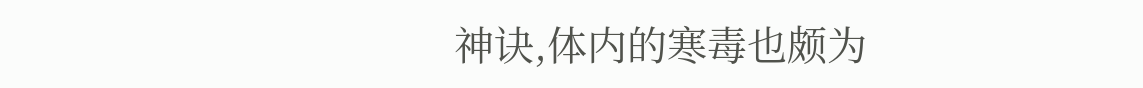神诀,体内的寒毒也颇为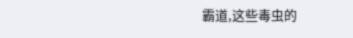霸道,这些毒虫的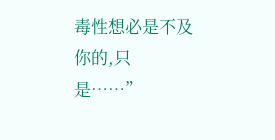毒性想必是不及你的,只是……”